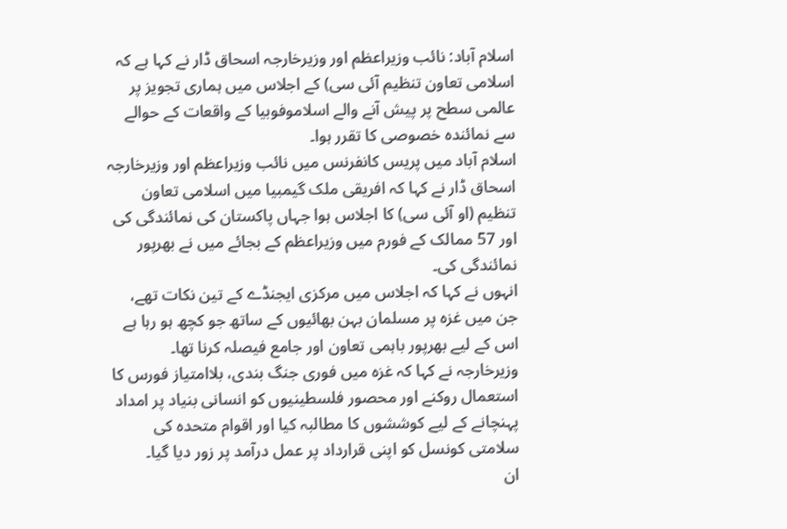اسلام آباد: نائب وزیراعظم اور وزیرخارجہ اسحاق ڈار نے کہا ہے کہ اسلامی تعاون تنظیم آئی سی) کے اجلاس میں ہماری تجویز پر عالمی سطح پر پیش آنے والے اسلاموفوبیا کے واقعات کے حوالے سے نمائندہ خصوصی کا تقرر ہوا۔
اسلام آباد میں پریس کانفرنس میں نائب وزیراعظم اور وزیرخارجہ اسحاق ڈار نے کہا کہ افریقی ملک گیمبیا میں اسلامی تعاون تنظیم (او آئی سی) کا اجلاس ہوا جہاں پاکستان کی نمائندگی کی اور 57 ممالک کے فورم میں وزیراعظم کے بجائے میں نے بھرپور نمائندگی کی۔
انہوں نے کہا کہ اجلاس میں مرکزی ایجنڈے کے تین نکات تھے، جن میں غزہ پر مسلمان بہن بھائیوں کے ساتھ جو کچھ ہو رہا ہے اس کے لیے بھرپور باہمی تعاون اور جامع فیصلہ کرنا تھا۔
وزیرخارجہ نے کہا کہ غزہ میں فوری جنگ بندی، بلاامتیاز فورس کا استعمال روکنے اور محصور فلسطینیوں کو انسانی بنیاد پر امداد پہنچانے کے لیے کوششوں کا مطالبہ کیا اور اقوام متحدہ کی سلامتی کونسل کو اپنی قرارداد پر عمل درآمد پر زور دیا گیا۔
ان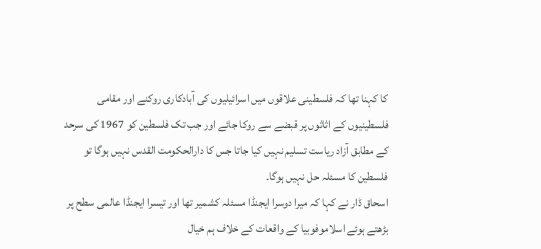کا کہنا تھا کہ فلسطینی علاقوں میں اسرائیلیوں کی آبادکاری روکنے اور مقامی فلسطینیوں کے اثاثوں پر قبضے سے روکا جائے اور جب تک فلسطین کو 1967 کی سرحد کے مطابق آزاد ریاست تسلیم نہیں کیا جاتا جس کا دارالحکومت القدس نہیں ہوگا تو فلسطین کا مسئلہ حل نہیں ہوگا۔
اسحاق ڈار نے کہا کہ میرا دوسرا ایجنڈا مسئلہ کشمیر تھا اور تیسرا ایجنڈا عالمی سطح پر بڑھتے ہوئے اسلاموفوبیا کے واقعات کے خلاف ہم خیال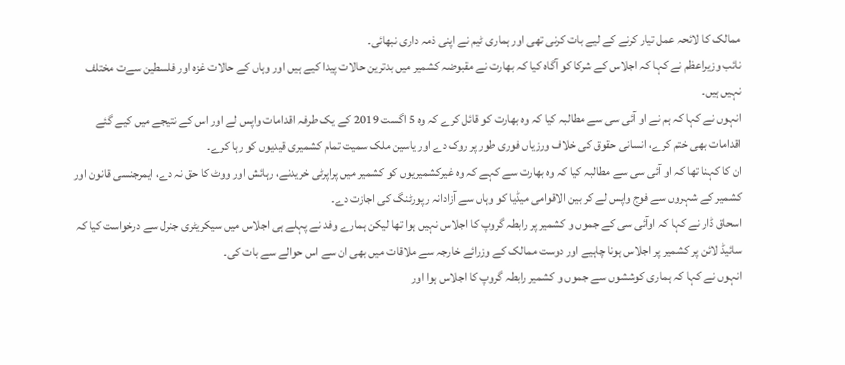ممالک کا لائحہ عمل تیار کرنے کے لیے بات کرنی تھی اور ہماری ٹیم نے اپنی ذمہ داری نبھائی۔
نائب وزیراعظم نے کہا کہ اجلاس کے شرکا کو آگاہ کیا کہ بھارت نے مقبوضہ کشمیر میں بدترین حالات پیدا کیے ہیں اور وہاں کے حالات غزہ اور فلسطین سےت مختلف نہیں ہیں۔
انہوں نے کہا کہ ہم نے او آئی سی سے مطالبہ کیا کہ وہ بھارت کو قائل کرے کہ وہ 5 اگست 2019 کے یک طرفہ اقدامات واپس لے اور اس کے نتیجے میں کیے گئے اقدامات بھی ختم کرے، انسانی حقوق کی خلاف ورزیاں فوری طور پر روک دے اور یاسین ملک سمیت تمام کشمیری قیدیوں کو رہا کرے۔
ان کا کہنا تھا کہ او آئی سی سے مطالبہ کیا کہ وہ بھارت سے کہے کہ وہ غیرکشمیریوں کو کشمیر میں پراپرٹی خریدنے، رہائش اور ووٹ کا حق نہ دے، ایمرجنسی قانون اور کشمیر کے شہروں سے فوج واپس لے کر بین الاقوامی میڈیا کو وہاں سے آزادانہ رپورٹنگ کی اجازت دے۔
اسحاق ڈار نے کہا کہ اوآئی سی کے جموں و کشمیر پر رابطہ گروپ کا اجلاس نہیں ہوا تھا لیکن ہمارے وفد نے پہلے ہی اجلاس میں سیکریٹری جنرل سے درخواست کیا کہ سائیڈ لائن پر کشمیر پر اجلاس ہونا چاہیے اور دوست ممالک کے وزرائے خارجہ سے ملاقات میں بھی ان سے اس حوالے سے بات کی۔
انہوں نے کہا کہ ہماری کوششوں سے جموں و کشمیر رابطہ گروپ کا اجلاس ہوا اور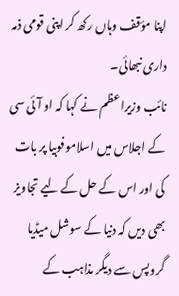اپنا مؤقف وہاں رکھ کر اپنی قومی ذمہ داری نبھائی۔
نائب وزیراعظم نے کہا کہ او آئی سی کے اجلاس میں اسلاموفوبیا پر بات کی اور اس کے حل کے لیے تجاویز بھی دیں کہ دنیا کے سوشل میڈیا گروپس سے دیگر مذاہب کے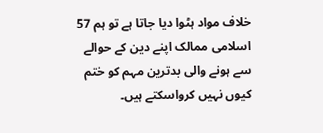خلاف مواد ہٹوا دیا جاتا ہے تو ہم 57 اسلامی ممالک اپنے دین کے حوالے سے ہونے والی بدترین مہم کو ختم کیوں نہیں کرواسکتے ہیں۔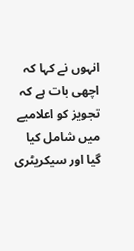انہوں نے کہا کہ اچھی بات ہے کہ تجویز کو اعلامیے میں شامل کیا گیا اور سیکریٹری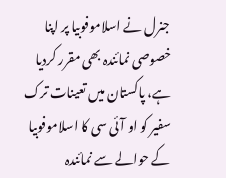جنرل نے اسلاموفوبیا پر اپنا خصوصی نمائندہ بھی مقرر کردیا ہے، پاکستان میں تعینات ترک سفیر کو او آئی سی کا اسلاموفوبیا کے حوالے سے نمائندہ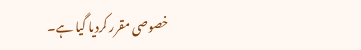خصوصی مقرر کردیا گیا ہے۔